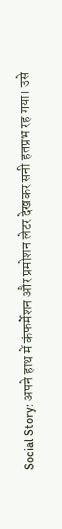Social Story: अपने हाथ में कंफर्मेशन और प्रमोशन लेटर देखकर सनी हतप्रभ रह गया। उसे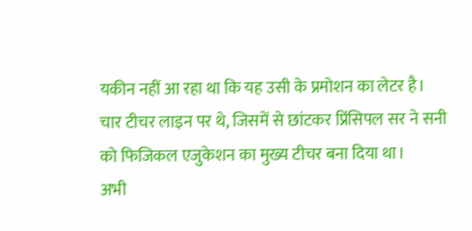यकीन नहीं आ रहा था कि यह उसी के प्रमोशन का लेटर है।
चार टीचर लाइन पर थे, जिसमें से छांटकर प्रिंसिपल सर ने सनी को फिजिकल एजुकेशन का मुख्य टीचर बना दिया था।
अभी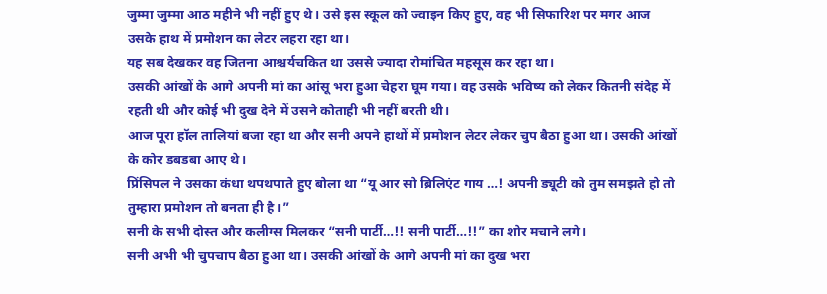जुम्मा जुम्मा आठ महीने भी नहीं हुए थे। उसे इस स्कूल को ज्वाइन किए हुए, वह भी सिफारिश पर मगर आज उसके हाथ में प्रमोशन का लेटर लहरा रहा था।
यह सब देखकर वह जितना आश्चर्यचकित था उससे ज्यादा रोमांचित महसूस कर रहा था।
उसकी आंखों के आगे अपनी मां का आंसू भरा हुआ चेहरा घूम गया। वह उसके भविष्य को लेकर कितनी संदेह में रहती थी और कोई भी दुख देने में उसने कोताही भी नहीं बरती थी।
आज पूरा हॉल तालियां बजा रहा था और सनी अपने हाथों में प्रमोशन लेटर लेकर चुप बैठा हुआ था। उसकी आंखों के कोर डबडबा आए थे।
प्रिंसिपल ने उसका कंधा थपथपाते हुए बोला था “यू आर सो ब्रिलिएंट गाय …! अपनी ड्यूटी को तुम समझते हो तो तुम्हारा प्रमोशन तो बनता ही है।”
सनी के सभी दोस्त और कलीग्स मिलकर “सनी पार्टी…!! सनी पार्टी…!!” का शोर मचाने लगे।
सनी अभी भी चुपचाप बैठा हुआ था। उसकी आंखों के आगे अपनी मां का दुख भरा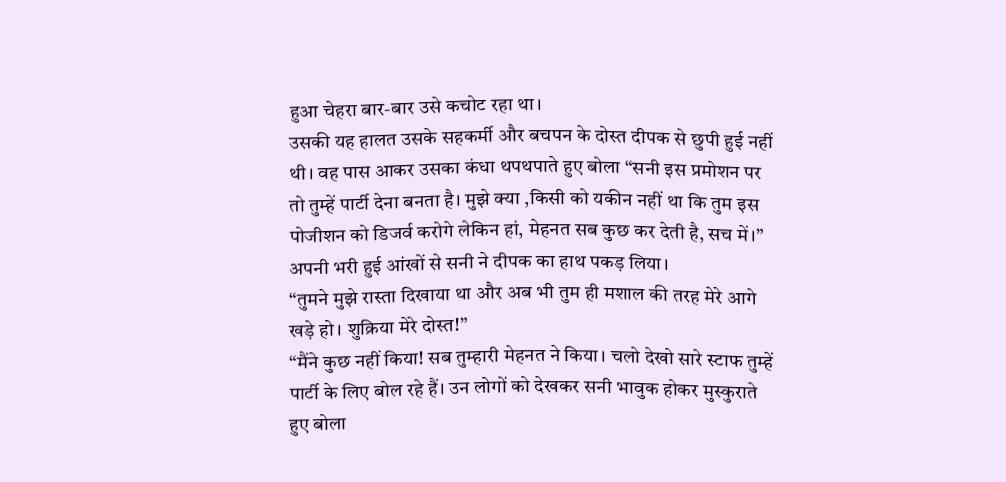हुआ चेहरा बार-बार उसे कचोट रहा था।
उसकी यह हालत उसके सहकर्मी और बचपन के दोस्त दीपक से छुपी हुई नहीं थी। वह पास आकर उसका कंधा थपथपाते हुए बोला “सनी इस प्रमोशन पर तो तुम्हें पार्टी देना बनता है। मुझे क्या ,किसी को यकीन नहीं था कि तुम इस पोजीशन को डिजर्व करोगे लेकिन हां, मेहनत सब कुछ कर देती है, सच में।”
अपनी भरी हुई आंखों से सनी ने दीपक का हाथ पकड़ लिया।
“तुमने मुझे रास्ता दिखाया था और अब भी तुम ही मशाल की तरह मेरे आगे खड़े हो। शुक्रिया मेरे दोस्त!”
“मैंने कुछ नहीं किया! सब तुम्हारी मेहनत ने किया। चलो देखो सारे स्टाफ तुम्हें पार्टी के लिए बोल रहे हैं। उन लोगों को देखकर सनी भावुक होकर मुस्कुराते हुए बोला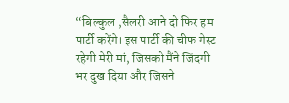“बिल्कुल ,सैलरी आने दो फिर हम पार्टी करेंगे। इस पार्टी की चीफ गेस्ट रहेगी मेरी मां, जिसको मैंने जिंदगी भर दुख दिया और जिसने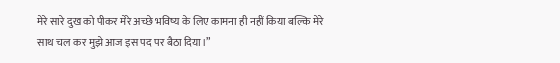मेरे सारे दुख को पीकर मेरे अच्छे भविष्य के लिए कामना ही नहीं किया बल्कि मेरे साथ चल कर मुझे आज इस पद पर बैठा दिया।”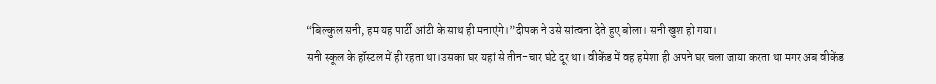“बिल्कुल सनी, हम यह पार्टी आंटी के साथ ही मनाएंगे।”दीपक ने उसे सांत्वना देते हुए बोला। सनी खुश हो गया।
सनी स्कूल के हॉस्टल में ही रहता था।उसका घर यहां से तीन-चार घंटे दूर था। वीकेंड में वह हमेशा ही अपने घर चला जाया करता था मगर अब वीकेंड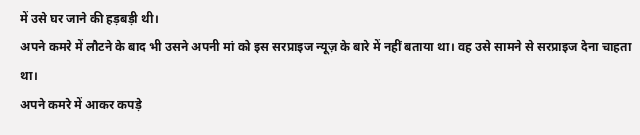में उसे घर जाने की हड़बड़ी थी।
अपने कमरे में लौटने के बाद भी उसने अपनी मां को इस सरप्राइज न्यूज़ के बारे में नहीं बताया था। वह उसे सामने से सरप्राइज देना चाहता था।
अपने कमरे में आकर कपड़े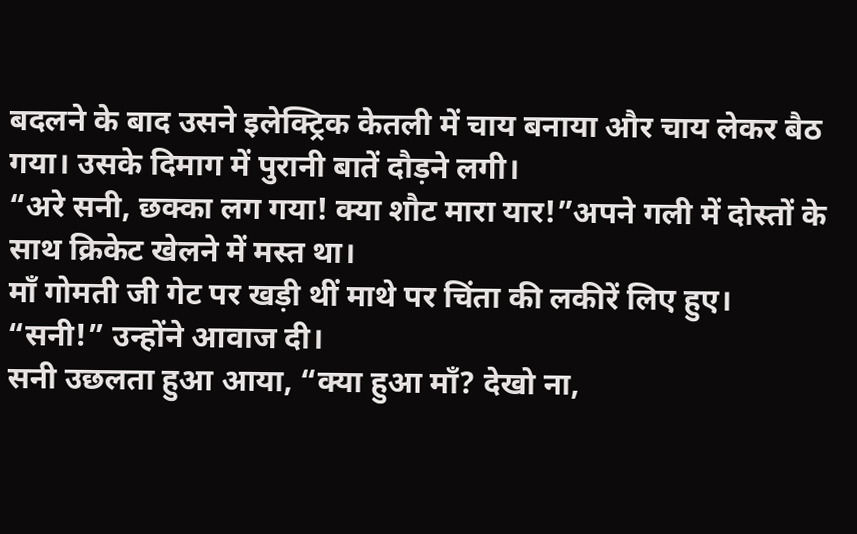बदलने के बाद उसने इलेक्ट्रिक केतली में चाय बनाया और चाय लेकर बैठ गया। उसके दिमाग में पुरानी बातें दौड़ने लगी।
“अरे सनी, छक्का लग गया! क्या शौट मारा यार!”अपने गली में दोस्तों के साथ क्रिकेट खेलने में मस्त था।
माँ गोमती जी गेट पर खड़ी थीं माथे पर चिंता की लकीरें लिए हुए।
“सनी!” उन्होंने आवाज दी।
सनी उछलता हुआ आया, “क्या हुआ माँ? देखो ना,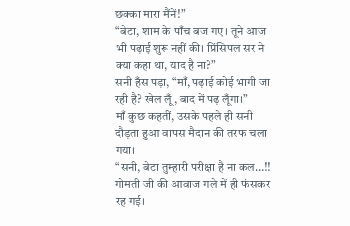छक्का मारा मैंनें!”
“बेटा, शाम के पाँच बज गए। तूने आज भी पढ़ाई शुरू नहीं की। प्रिंसिपल सर ने क्या कहा था, याद है ना?”
सनी हँस पड़ा, “माँ, पढ़ाई कोई भागी जा रही है? खेल लूँ, बाद में पढ़ लूँगा।”
माँ कुछ कहतीं, उसके पहले ही सनी दौड़ता हुआ वापस मैदान की तरफ चला गया।
“सनी, बेटा तुम्हारी परीक्षा है ना कल…!! गोमती जी की आवाज गले में ही फंसकर रह गई।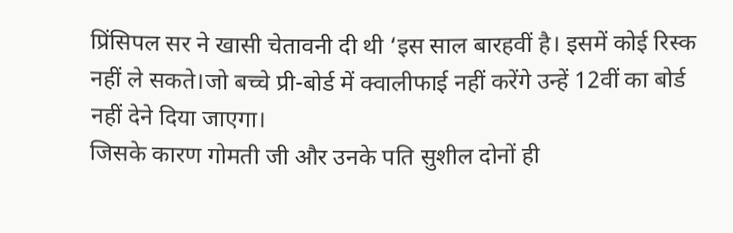प्रिंसिपल सर ने खासी चेतावनी दी थी ‘इस साल बारहवीं है। इसमें कोई रिस्क नहीं ले सकते।जो बच्चे प्री-बोर्ड में क्वालीफाई नहीं करेंगे उन्हें 12वीं का बोर्ड नहीं देने दिया जाएगा।
जिसके कारण गोमती जी और उनके पति सुशील दोनों ही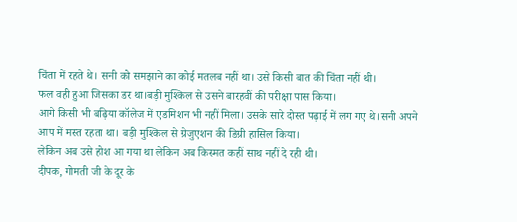चिंता में रहते थे। सनी को समझाने का कोई मतलब नहीं था। उसे किसी बात की चिंता नहीं थी।
फल वही हुआ जिसका डर था।बड़ी मुश्किल से उसने बारहवीं की परीक्षा पास किया।
आगे किसी भी बढ़िया कॉलेज में एडमिशन भी नहीं मिला। उसके सारे दोस्त पढ़ाई में लग गए थे।सनी अपने आप में मस्त रहता था। बड़ी मुश्किल से ग्रेजुएशन की डिग्री हासिल किया।
लेकिन अब उसे होश आ गया था लेकिन अब किस्मत कहीं साथ नहीं दे रही थी।
दीपक, गोमती जी के दूर के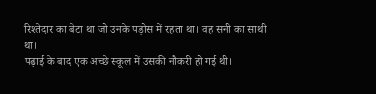रिश्तेदार का बेटा था जो उनके पड़ोस में रहता था। वह सनी का साथी था।
पढ़ाई के बाद एक अच्छे स्कूल में उसकी नौकरी हो गई थी।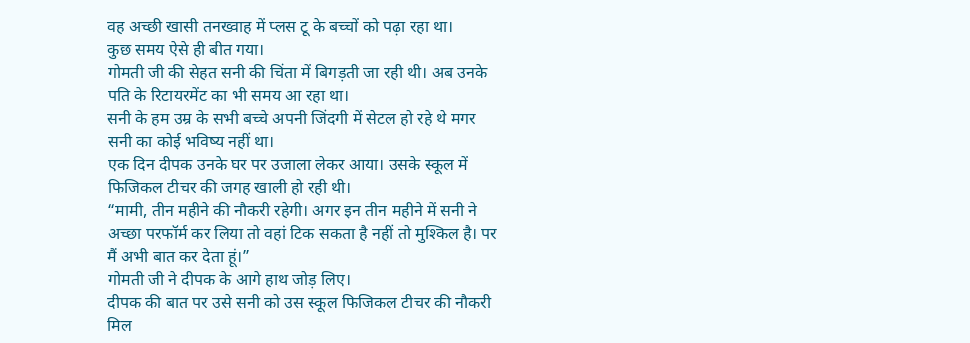वह अच्छी खासी तनख्वाह में प्लस टू के बच्चों को पढ़ा रहा था।
कुछ समय ऐसे ही बीत गया।
गोमती जी की सेहत सनी की चिंता में बिगड़ती जा रही थी। अब उनके पति के रिटायरमेंट का भी समय आ रहा था।
सनी के हम उम्र के सभी बच्चे अपनी जिंदगी में सेटल हो रहे थे मगर सनी का कोई भविष्य नहीं था।
एक दिन दीपक उनके घर पर उजाला लेकर आया। उसके स्कूल में फिजिकल टीचर की जगह खाली हो रही थी।
“मामी, तीन महीने की नौकरी रहेगी। अगर इन तीन महीने में सनी ने अच्छा परफॉर्म कर लिया तो वहां टिक सकता है नहीं तो मुश्किल है। पर मैं अभी बात कर देता हूं।”
गोमती जी ने दीपक के आगे हाथ जोड़ लिए।
दीपक की बात पर उसे सनी को उस स्कूल फिजिकल टीचर की नौकरी मिल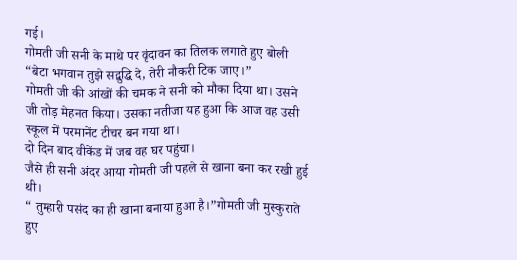गई।
गोमती जी सनी के माथे पर वृंदावन का तिलक लगाते हुए बोली “बेटा भगवान तुझे सद्बुद्धि दे, तेरी नौकरी टिक जाए।”
गोमती जी की आंखों की चमक ने सनी को मौका दिया था। उसने जी तोड़ मेहनत किया। उसका नतीजा यह हुआ कि आज वह उसी स्कूल में परमानेंट टीचर बन गया था।
दो दिन बाद वीकेंड में जब वह घर पहुंचा।
जैसे ही सनी अंदर आया गोमती जी पहले से खाना बना कर रखी हुई थी।
“ तुम्हारी पसंद का ही खाना बनाया हुआ है।”गोमती जी मुस्कुराते हुए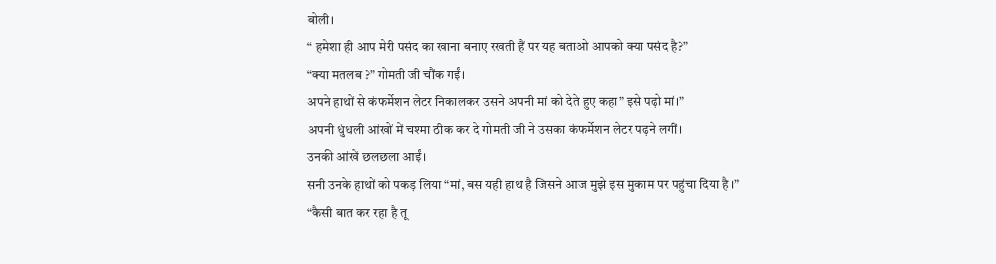बोली।
“ हमेशा ही आप मेरी पसंद का खाना बनाए रखती हैं पर यह बताओ आपको क्या पसंद है?”
“क्या मतलब ?” गोमती जी चौंक गईं।
अपने हाथों से कंफर्मेशन लेटर निकालकर उसने अपनी मां को देते हुए कहा” इसे पढ़ो मां।”
अपनी धुंधली आंखों में चश्मा ठीक कर दे गोमती जी ने उसका कंफर्मेशन लेटर पढ़ने लगीं।
उनकी आंखें छलछला आईं।
सनी उनके हाथों को पकड़ लिया “मां, बस यही हाथ है जिसने आज मुझे इस मुकाम पर पहुंचा दिया है ।”
“कैसी बात कर रहा है तू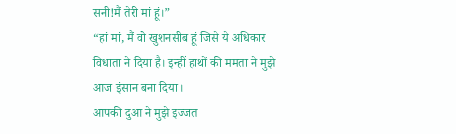सनी!मैं तेरी मां हूं।”
“हां मां, मैं वो खुशनसीब हूं जिसे ये अधिकार विधाता ने दिया है। इन्हीं हाथों की ममता ने मुझे आज इंसान बना दिया।
आपकी दुआ ने मुझे इज्जत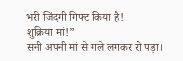भरी जिंदगी गिफ्ट किया है!
शुक्रिया मां!”
सनी अपनी मां से गले लगकर रो पड़ा।